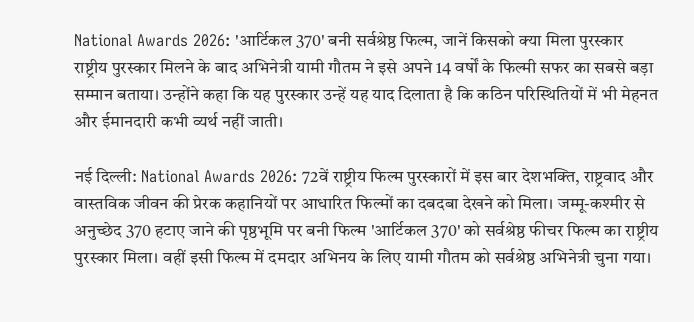National Awards 2026: 'आर्टिकल 370' बनी सर्वश्रेष्ठ फिल्म, जानें किसको क्या मिला पुरस्कार
राष्ट्रीय पुरस्कार मिलने के बाद अभिनेत्री यामी गौतम ने इसे अपने 14 वर्षों के फिल्मी सफर का सबसे बड़ा सम्मान बताया। उन्होंने कहा कि यह पुरस्कार उन्हें यह याद दिलाता है कि कठिन परिस्थितियों में भी मेहनत और ईमानदारी कभी व्यर्थ नहीं जाती।

नई दिल्ली: National Awards 2026: 72वें राष्ट्रीय फिल्म पुरस्कारों में इस बार देशभक्ति, राष्ट्रवाद और वास्तविक जीवन की प्रेरक कहानियों पर आधारित फिल्मों का दबदबा देखने को मिला। जम्मू-कश्मीर से अनुच्छेद 370 हटाए जाने की पृष्ठभूमि पर बनी फिल्म 'आर्टिकल 370' को सर्वश्रेष्ठ फीचर फिल्म का राष्ट्रीय पुरस्कार मिला। वहीं इसी फिल्म में दमदार अभिनय के लिए यामी गौतम को सर्वश्रेष्ठ अभिनेत्री चुना गया।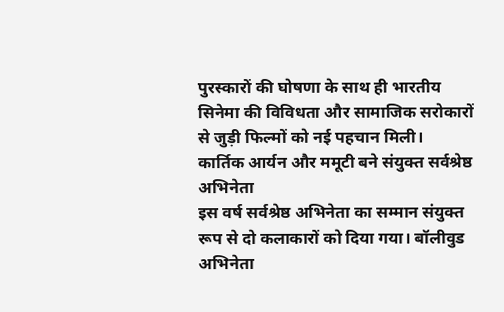पुरस्कारों की घोषणा के साथ ही भारतीय सिनेमा की विविधता और सामाजिक सरोकारों से जुड़ी फिल्मों को नई पहचान मिली।
कार्तिक आर्यन और ममूटी बने संयुक्त सर्वश्रेष्ठ अभिनेता
इस वर्ष सर्वश्रेष्ठ अभिनेता का सम्मान संयुक्त रूप से दो कलाकारों को दिया गया। बॉलीवुड अभिनेता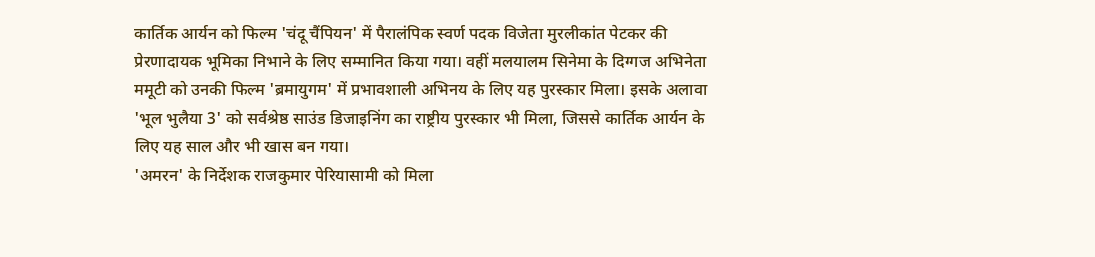कार्तिक आर्यन को फिल्म 'चंदू चैंपियन' में पैरालंपिक स्वर्ण पदक विजेता मुरलीकांत पेटकर की प्रेरणादायक भूमिका निभाने के लिए सम्मानित किया गया। वहीं मलयालम सिनेमा के दिग्गज अभिनेता ममूटी को उनकी फिल्म 'ब्रमायुगम' में प्रभावशाली अभिनय के लिए यह पुरस्कार मिला। इसके अलावा 'भूल भुलैया 3' को सर्वश्रेष्ठ साउंड डिजाइनिंग का राष्ट्रीय पुरस्कार भी मिला, जिससे कार्तिक आर्यन के लिए यह साल और भी खास बन गया।
'अमरन' के निर्देशक राजकुमार पेरियासामी को मिला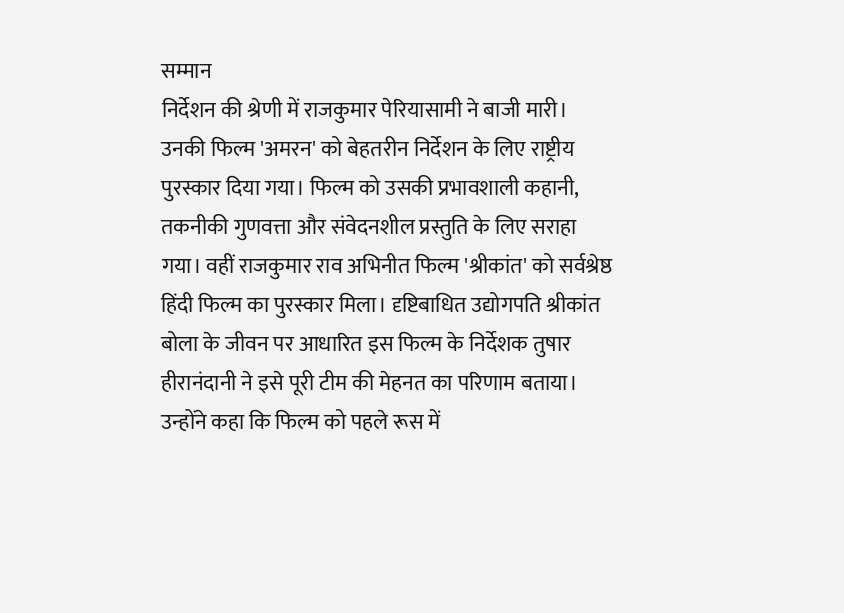सम्मान
निर्देशन की श्रेणी में राजकुमार पेरियासामी ने बाजी मारी। उनकी फिल्म 'अमरन' को बेहतरीन निर्देशन के लिए राष्ट्रीय पुरस्कार दिया गया। फिल्म को उसकी प्रभावशाली कहानी, तकनीकी गुणवत्ता और संवेदनशील प्रस्तुति के लिए सराहा गया। वहीं राजकुमार राव अभिनीत फिल्म 'श्रीकांत' को सर्वश्रेष्ठ हिंदी फिल्म का पुरस्कार मिला। दृष्टिबाधित उद्योगपति श्रीकांत बोला के जीवन पर आधारित इस फिल्म के निर्देशक तुषार हीरानंदानी ने इसे पूरी टीम की मेहनत का परिणाम बताया। उन्होंने कहा कि फिल्म को पहले रूस में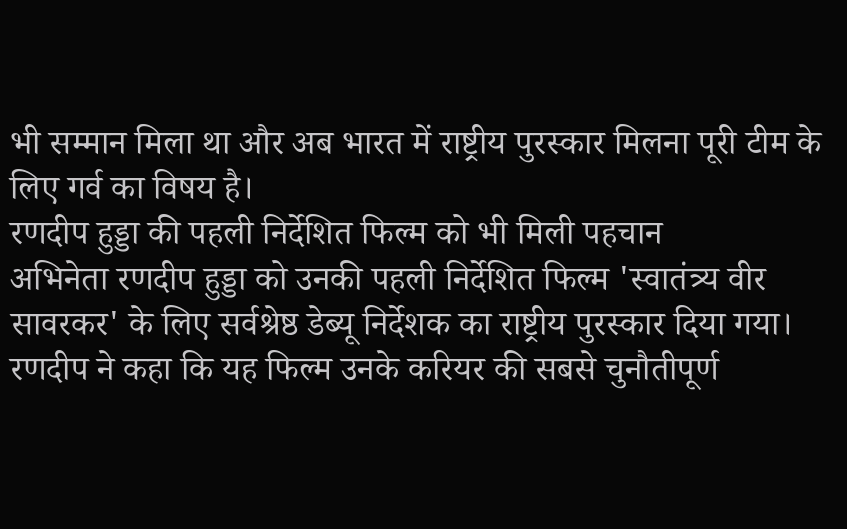भी सम्मान मिला था और अब भारत में राष्ट्रीय पुरस्कार मिलना पूरी टीम के लिए गर्व का विषय है।
रणदीप हुड्डा की पहली निर्देशित फिल्म को भी मिली पहचान
अभिनेता रणदीप हुड्डा को उनकी पहली निर्देशित फिल्म 'स्वातंत्र्य वीर सावरकर' के लिए सर्वश्रेष्ठ डेब्यू निर्देशक का राष्ट्रीय पुरस्कार दिया गया। रणदीप ने कहा कि यह फिल्म उनके करियर की सबसे चुनौतीपूर्ण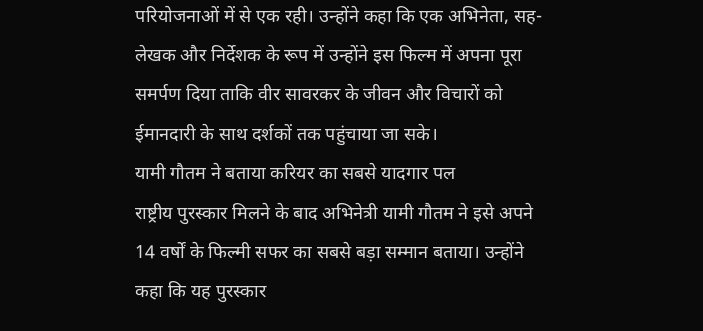परियोजनाओं में से एक रही। उन्होंने कहा कि एक अभिनेता, सह-लेखक और निर्देशक के रूप में उन्होंने इस फिल्म में अपना पूरा समर्पण दिया ताकि वीर सावरकर के जीवन और विचारों को ईमानदारी के साथ दर्शकों तक पहुंचाया जा सके।
यामी गौतम ने बताया करियर का सबसे यादगार पल
राष्ट्रीय पुरस्कार मिलने के बाद अभिनेत्री यामी गौतम ने इसे अपने 14 वर्षों के फिल्मी सफर का सबसे बड़ा सम्मान बताया। उन्होंने कहा कि यह पुरस्कार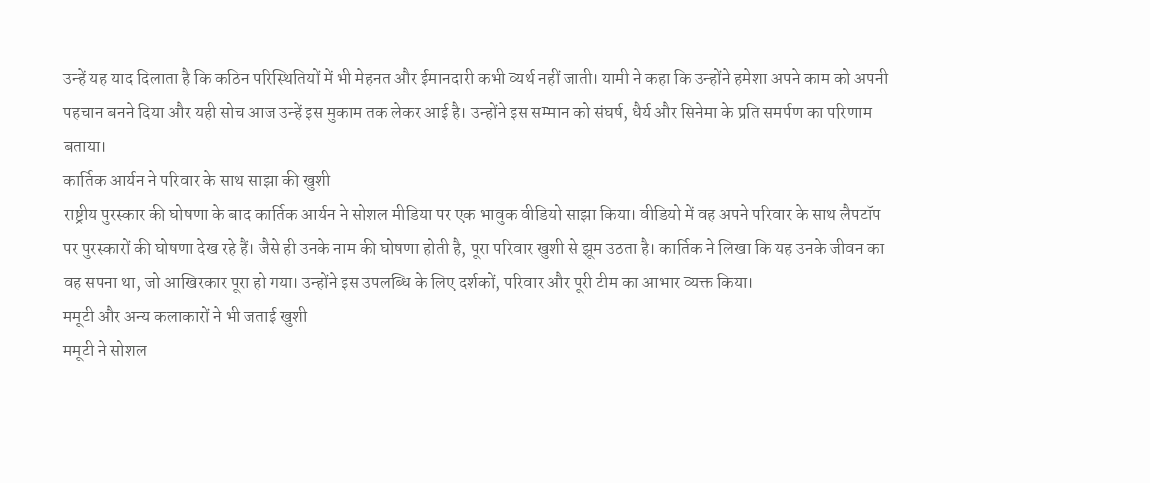उन्हें यह याद दिलाता है कि कठिन परिस्थितियों में भी मेहनत और ईमानदारी कभी व्यर्थ नहीं जाती। यामी ने कहा कि उन्होंने हमेशा अपने काम को अपनी पहचान बनने दिया और यही सोच आज उन्हें इस मुकाम तक लेकर आई है। उन्होंने इस सम्मान को संघर्ष, धैर्य और सिनेमा के प्रति समर्पण का परिणाम बताया।
कार्तिक आर्यन ने परिवार के साथ साझा की खुशी
राष्ट्रीय पुरस्कार की घोषणा के बाद कार्तिक आर्यन ने सोशल मीडिया पर एक भावुक वीडियो साझा किया। वीडियो में वह अपने परिवार के साथ लैपटॉप पर पुरस्कारों की घोषणा देख रहे हैं। जैसे ही उनके नाम की घोषणा होती है, पूरा परिवार खुशी से झूम उठता है। कार्तिक ने लिखा कि यह उनके जीवन का वह सपना था, जो आखिरकार पूरा हो गया। उन्होंने इस उपलब्धि के लिए दर्शकों, परिवार और पूरी टीम का आभार व्यक्त किया।
ममूटी और अन्य कलाकारों ने भी जताई खुशी
ममूटी ने सोशल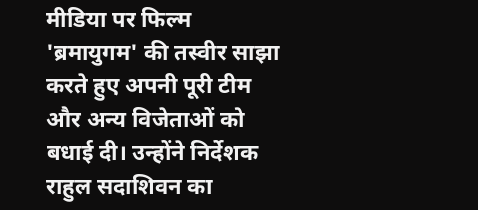मीडिया पर फिल्म 'ब्रमायुगम' की तस्वीर साझा करते हुए अपनी पूरी टीम और अन्य विजेताओं को बधाई दी। उन्होंने निर्देशक राहुल सदाशिवन का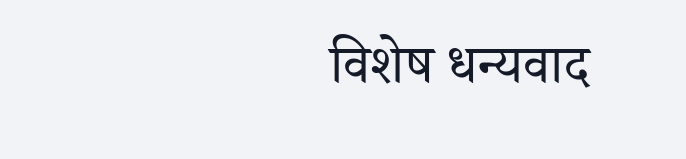विशेष धन्यवाद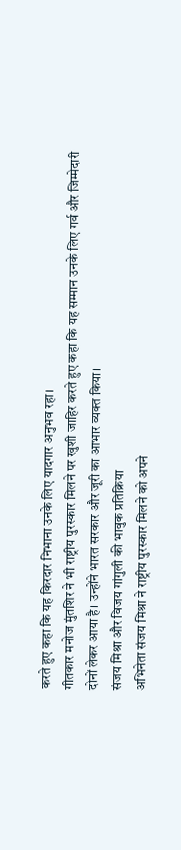करते हुए कहा कि यह किरदार निभाना उनके लिए यादगार अनुभव रहा।
गीतकार मनोज मुंतशिर ने भी राष्ट्रीय पुरस्कार मिलने पर खुशी जाहिर करते हुए कहा कि यह सम्मान उनके लिए गर्व और जिम्मेदारी दोनों लेकर आया है। उन्होंने भारत सरकार और जूरी का आभार व्यक्त किया।
संजय मिश्रा और विजय गांगुली की भावुक प्रतिक्रिया
अभिनेता संजय मिश्रा ने राष्ट्रीय पुरस्कार मिलने को अपने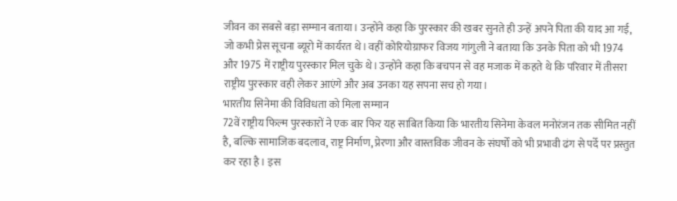जीवन का सबसे बड़ा सम्मान बताया। उन्होंने कहा कि पुरस्कार की खबर सुनते ही उन्हें अपने पिता की याद आ गई, जो कभी प्रेस सूचना ब्यूरो में कार्यरत थे। वहीं कोरियोग्राफर विजय गांगुली ने बताया कि उनके पिता को भी 1974 और 1975 में राष्ट्रीय पुरस्कार मिल चुके थे। उन्होंने कहा कि बचपन से वह मजाक में कहते थे कि परिवार में तीसरा राष्ट्रीय पुरस्कार वही लेकर आएंगे और अब उनका यह सपना सच हो गया।
भारतीय सिनेमा की विविधता को मिला सम्मान
72वें राष्ट्रीय फिल्म पुरस्कारों ने एक बार फिर यह साबित किया कि भारतीय सिनेमा केवल मनोरंजन तक सीमित नहीं है, बल्कि सामाजिक बदलाव, राष्ट्र निर्माण, प्रेरणा और वास्तविक जीवन के संघर्षों को भी प्रभावी ढंग से पर्दे पर प्रस्तुत कर रहा है। इस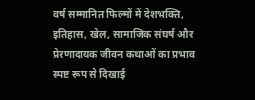वर्ष सम्मानित फिल्मों में देशभक्ति, इतिहास, खेल, सामाजिक संघर्ष और प्रेरणादायक जीवन कथाओं का प्रभाव स्पष्ट रूप से दिखाई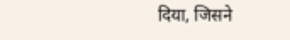दिया, जिसने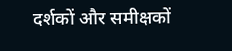दर्शकों और समीक्षकों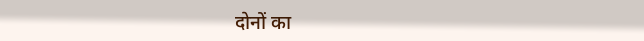दोनों का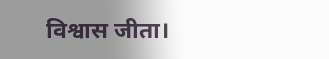विश्वास जीता।